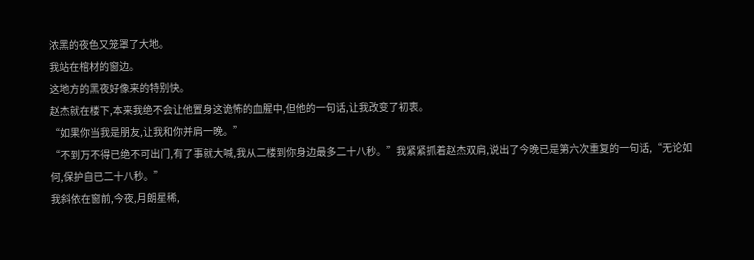浓黑的夜色又笼罩了大地。
我站在棺材的窗边。
这地方的黑夜好像来的特别快。
赵杰就在楼下,本来我绝不会让他置身这诡怖的血腥中,但他的一句话,让我改变了初衷。
“如果你当我是朋友,让我和你并肩一晚。”
“不到万不得已绝不可出门,有了事就大喊,我从二楼到你身边最多二十八秒。”我紧紧抓着赵杰双肩,说出了今晚已是第六次重复的一句话,“无论如何,保护自已二十八秒。”
我斜依在窗前,今夜,月朗星稀,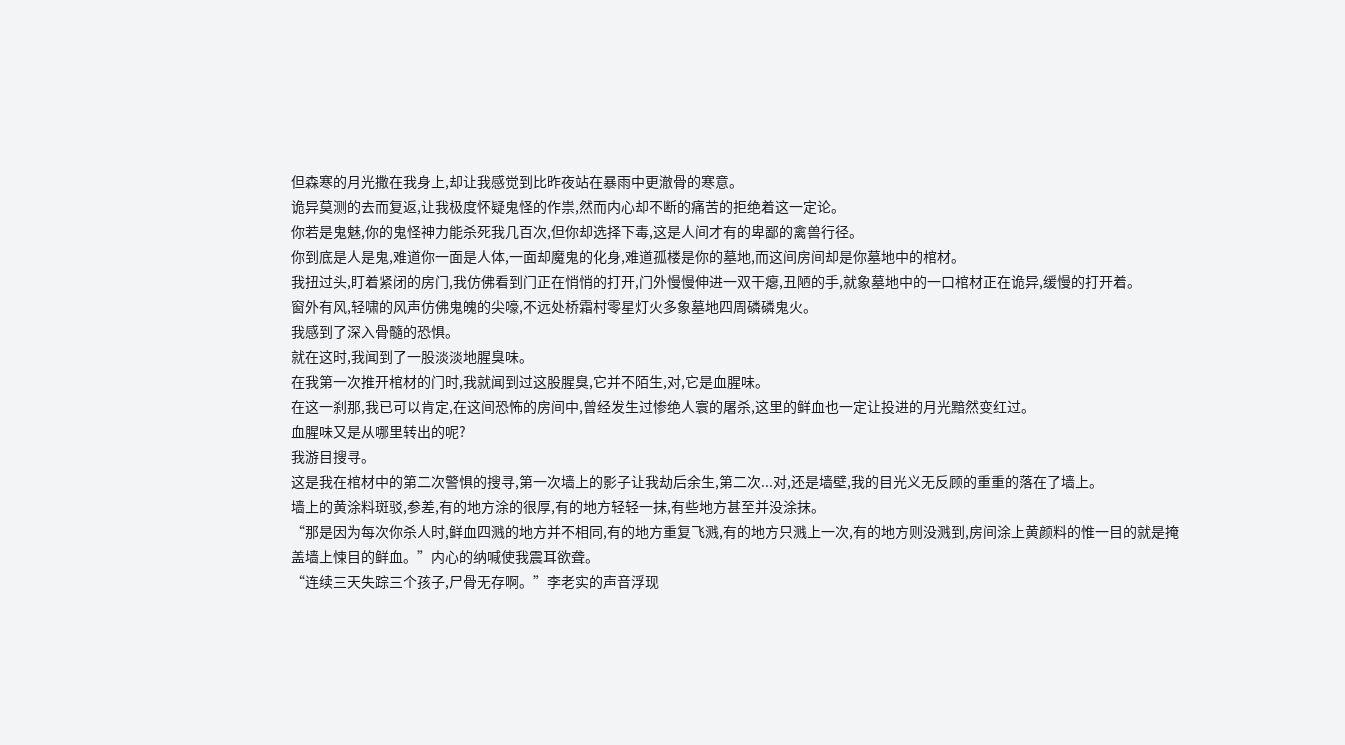但森寒的月光撒在我身上,却让我感觉到比昨夜站在暴雨中更澈骨的寒意。
诡异莫测的去而复返,让我极度怀疑鬼怪的作祟,然而内心却不断的痛苦的拒绝着这一定论。
你若是鬼魅,你的鬼怪神力能杀死我几百次,但你却选择下毒,这是人间才有的卑鄙的禽兽行径。
你到底是人是鬼,难道你一面是人体,一面却魔鬼的化身,难道孤楼是你的墓地,而这间房间却是你墓地中的棺材。
我扭过头,盯着紧闭的房门,我仿佛看到门正在悄悄的打开,门外慢慢伸进一双干瘪,丑陋的手,就象墓地中的一口棺材正在诡异,缓慢的打开着。
窗外有风,轻啸的风声仿佛鬼魄的尖嚎,不远处桥霜村零星灯火多象墓地四周磷磷鬼火。
我感到了深入骨髓的恐惧。
就在这时,我闻到了一股淡淡地腥臭味。
在我第一次推开棺材的门时,我就闻到过这股腥臭,它并不陌生,对,它是血腥味。
在这一刹那,我已可以肯定,在这间恐怖的房间中,曾经发生过惨绝人寰的屠杀,这里的鲜血也一定让投进的月光黯然变红过。
血腥味又是从哪里转出的呢?
我游目搜寻。
这是我在棺材中的第二次警惧的搜寻,第一次墙上的影子让我劫后余生,第二次...对,还是墙壁,我的目光义无反顾的重重的落在了墙上。
墙上的黄涂料斑驳,参差,有的地方涂的很厚,有的地方轻轻一抹,有些地方甚至并没涂抹。
“那是因为每次你杀人时,鲜血四溅的地方并不相同,有的地方重复飞溅,有的地方只溅上一次,有的地方则没溅到,房间涂上黄颜料的惟一目的就是掩盖墙上悚目的鲜血。”内心的纳喊使我震耳欲聋。
“连续三天失踪三个孩子,尸骨无存啊。”李老实的声音浮现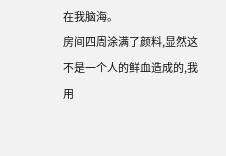在我脑海。
房间四周涂满了颜料,显然这不是一个人的鲜血造成的,我用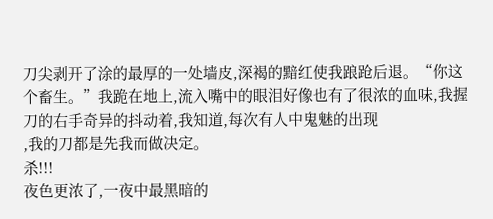刀尖剥开了涂的最厚的一处墙皮,深褐的黯红使我踉跄后退。“你这个畜生。”我跪在地上,流入嘴中的眼泪好像也有了很浓的血味,我握刀的右手奇异的抖动着,我知道,每次有人中鬼魅的出现
,我的刀都是先我而做决定。
杀!!!
夜色更浓了,一夜中最黑暗的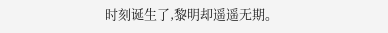时刻诞生了,黎明却遥遥无期。